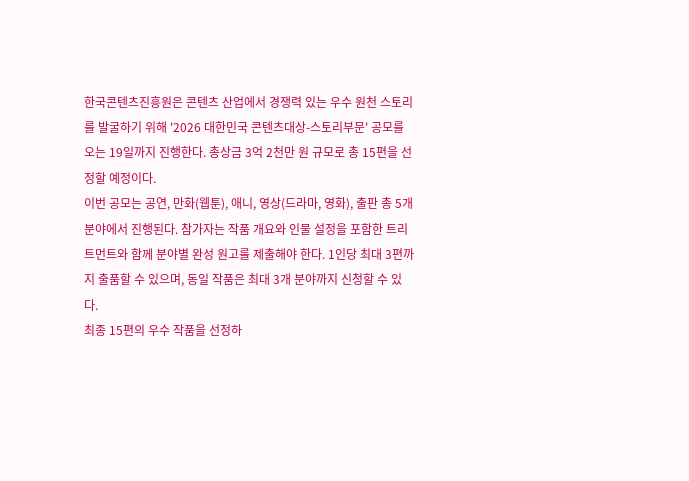한국콘텐츠진흥원은 콘텐츠 산업에서 경쟁력 있는 우수 원천 스토리를 발굴하기 위해 '2026 대한민국 콘텐츠대상-스토리부문' 공모를 오는 19일까지 진행한다. 총상금 3억 2천만 원 규모로 총 15편을 선정할 예정이다.
이번 공모는 공연, 만화(웹툰), 애니, 영상(드라마, 영화), 출판 총 5개 분야에서 진행된다. 참가자는 작품 개요와 인물 설정을 포함한 트리트먼트와 함께 분야별 완성 원고를 제출해야 한다. 1인당 최대 3편까지 출품할 수 있으며, 동일 작품은 최대 3개 분야까지 신청할 수 있다.
최종 15편의 우수 작품을 선정하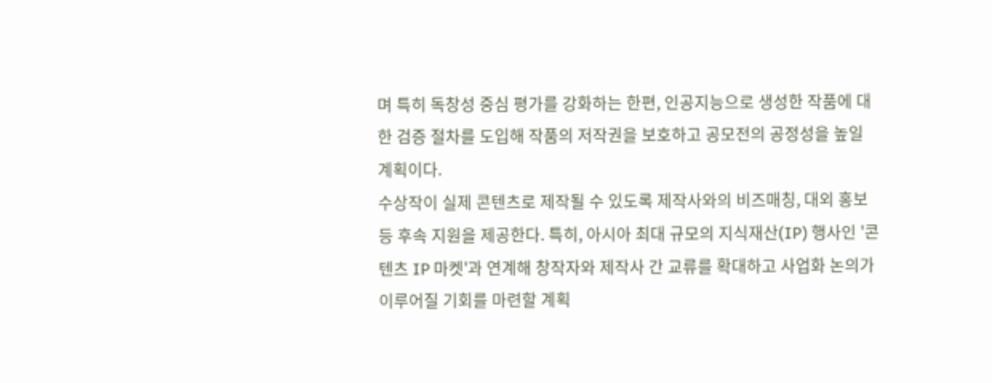며 특히 독창성 중심 평가를 강화하는 한편, 인공지능으로 생성한 작품에 대한 검증 절차를 도입해 작품의 저작권을 보호하고 공모전의 공정성을 높일 계획이다.
수상작이 실제 콘텐츠로 제작될 수 있도록 제작사와의 비즈매칭, 대외 홍보 등 후속 지원을 제공한다. 특히, 아시아 최대 규모의 지식재산(IP) 행사인 '콘텐츠 IP 마켓'과 연계해 창작자와 제작사 간 교류를 확대하고 사업화 논의가 이루어질 기회를 마련할 계획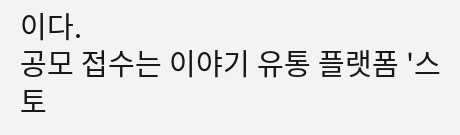이다.
공모 접수는 이야기 유통 플랫폼 '스토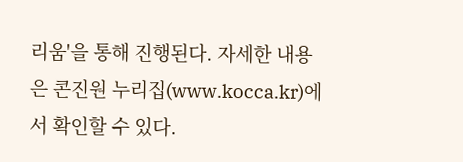리움'을 통해 진행된다. 자세한 내용은 콘진원 누리집(www.kocca.kr)에서 확인할 수 있다.